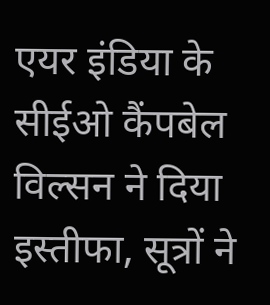एयर इंडिया के सीईओ कैंपबेल विल्सन ने दिया इस्तीफा, सूत्रों ने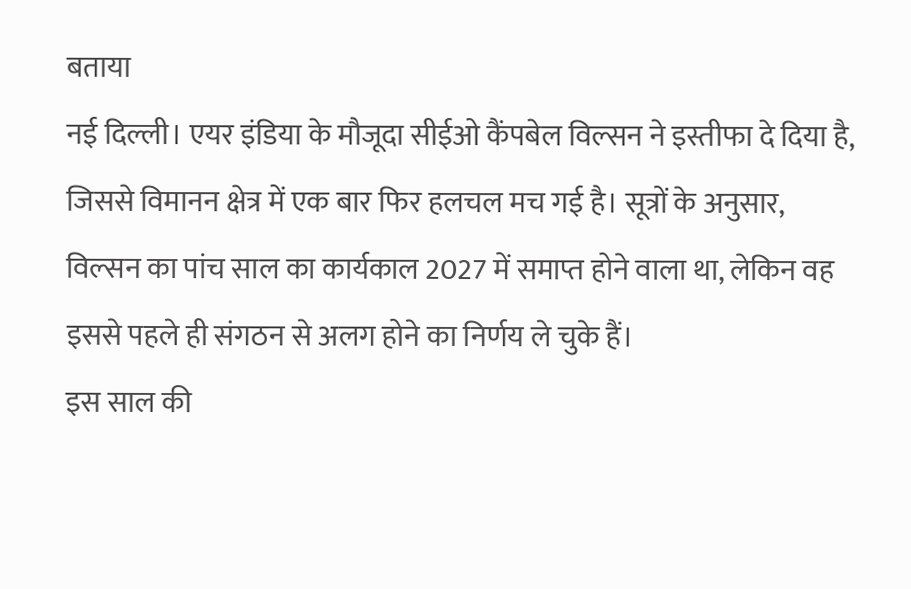बताया
नई दिल्ली। एयर इंडिया के मौजूदा सीईओ कैंपबेल विल्सन ने इस्तीफा दे दिया है, जिससे विमानन क्षेत्र में एक बार फिर हलचल मच गई है। सूत्रों के अनुसार, विल्सन का पांच साल का कार्यकाल 2027 में समाप्त होने वाला था, लेकिन वह इससे पहले ही संगठन से अलग होने का निर्णय ले चुके हैं।
इस साल की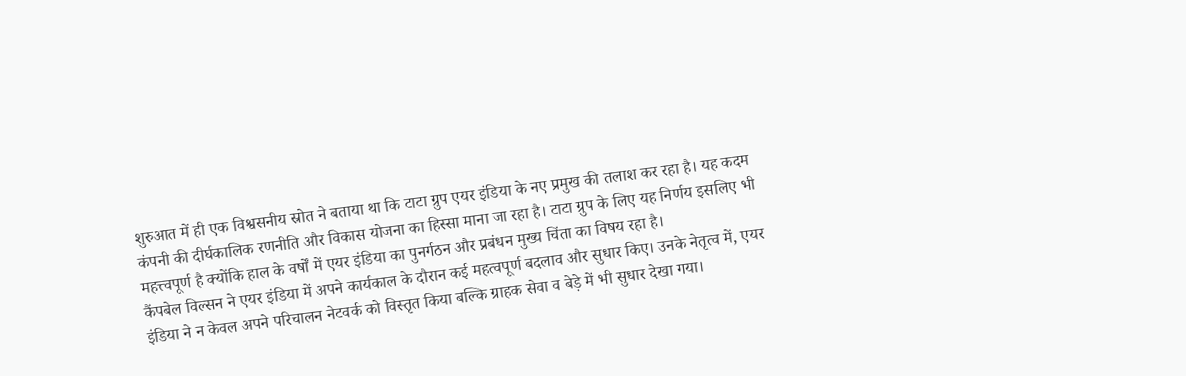शुरुआत में ही एक विश्वसनीय स्रोत ने बताया था कि टाटा ग्रुप एयर इंडिया के नए प्रमुख की तलाश कर रहा है। यह कदम कंपनी की दीर्घकालिक रणनीति और विकास योजना का हिस्सा माना जा रहा है। टाटा ग्रुप के लिए यह निर्णय इसलिए भी महत्त्वपूर्ण है क्योंकि हाल के वर्षों में एयर इंडिया का पुनर्गठन और प्रबंधन मुख्य चिंता का विषय रहा है।
कैंपबेल विल्सन ने एयर इंडिया में अपने कार्यकाल के दौरान कई महत्वपूर्ण बदलाव और सुधार किए। उनके नेतृत्व में, एयर इंडिया ने न केवल अपने परिचालन नेटवर्क को विस्तृत किया बल्कि ग्राहक सेवा व बेड़े में भी सुधार देखा गया।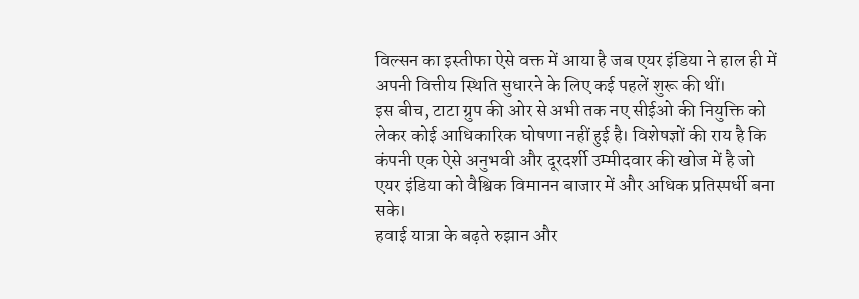विल्सन का इस्तीफा ऐसे वक्त में आया है जब एयर इंडिया ने हाल ही में अपनी वित्तीय स्थिति सुधारने के लिए कई पहलें शुरू की थीं।
इस बीच, टाटा ग्रुप की ओर से अभी तक नए सीईओ की नियुक्ति को लेकर कोई आधिकारिक घोषणा नहीं हुई है। विशेषज्ञों की राय है कि कंपनी एक ऐसे अनुभवी और दूरदर्शी उम्मीदवार की खोज में है जो एयर इंडिया को वैश्विक विमानन बाजार में और अधिक प्रतिस्पर्धी बना सके।
हवाई यात्रा के बढ़ते रुझान और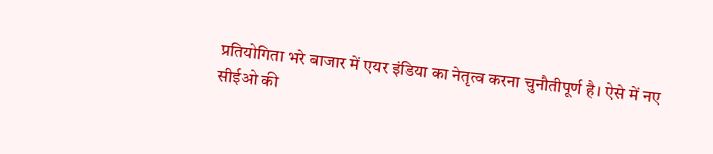प्रतियोगिता भरे बाजार में एयर इंडिया का नेतृत्व करना चुनौतीपूर्ण है। ऐसे में नए सीईओ की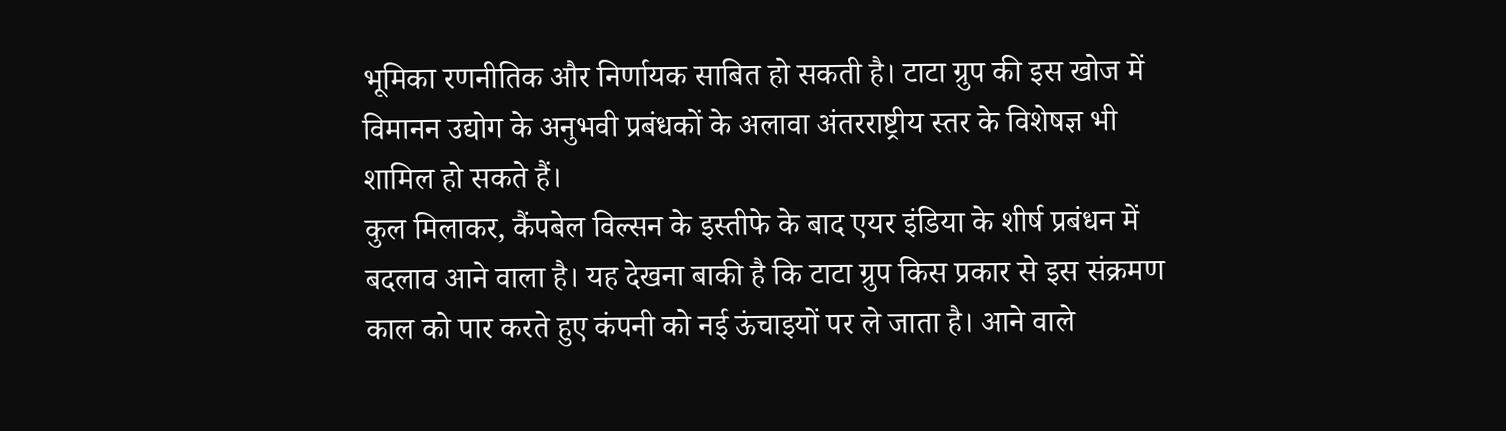भूमिका रणनीतिक और निर्णायक साबित हो सकती है। टाटा ग्रुप की इस खोज में विमानन उद्योग के अनुभवी प्रबंधकों के अलावा अंतरराष्ट्रीय स्तर के विशेषज्ञ भी शामिल हो सकते हैं।
कुल मिलाकर, कैंपबेल विल्सन के इस्तीफे के बाद एयर इंडिया के शीर्ष प्रबंधन में बदलाव आने वाला है। यह देखना बाकी है कि टाटा ग्रुप किस प्रकार से इस संक्रमण काल को पार करते हुए कंपनी को नई ऊंचाइयों पर ले जाता है। आने वाले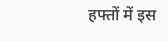हफ्तों में इस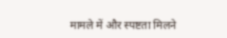मामले में और स्पष्टता मिलने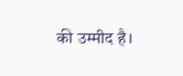की उम्मीद है।